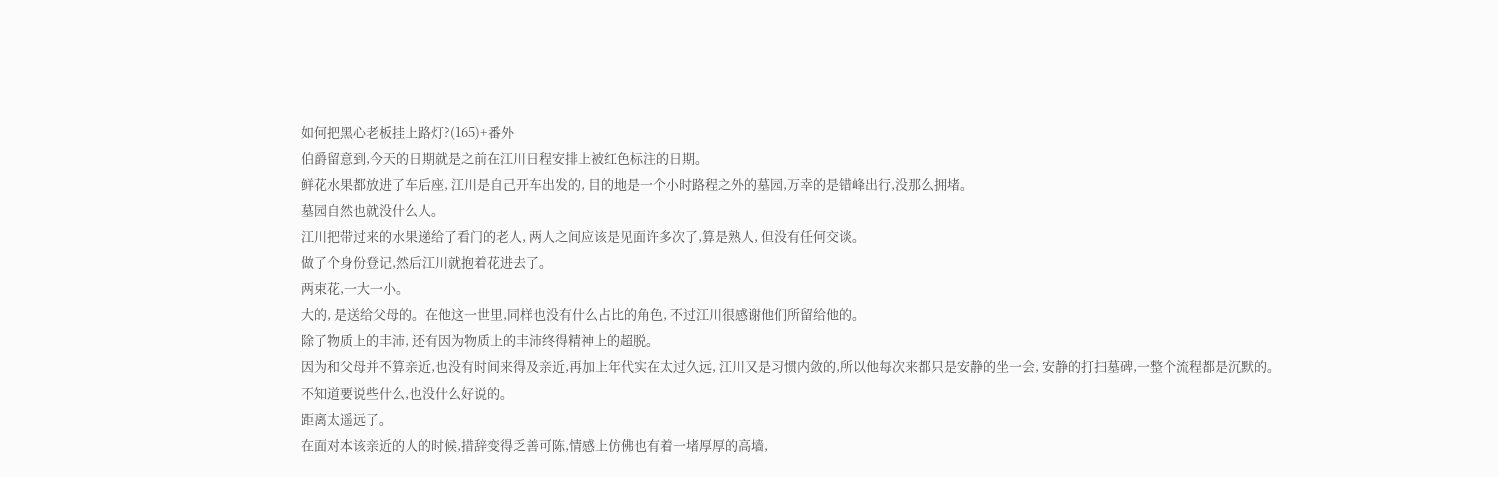如何把黑心老板挂上路灯?(165)+番外
伯爵留意到,今天的日期就是之前在江川日程安排上被红色标注的日期。
鲜花水果都放进了车后座, 江川是自己开车出发的, 目的地是一个小时路程之外的墓园,万幸的是错峰出行,没那么拥堵。
墓园自然也就没什么人。
江川把带过来的水果递给了看门的老人, 两人之间应该是见面许多次了,算是熟人, 但没有任何交谈。
做了个身份登记,然后江川就抱着花进去了。
两束花,一大一小。
大的, 是送给父母的。在他这一世里,同样也没有什么占比的角色, 不过江川很感谢他们所留给他的。
除了物质上的丰沛, 还有因为物质上的丰沛终得精神上的超脱。
因为和父母并不算亲近,也没有时间来得及亲近,再加上年代实在太过久远, 江川又是习惯内敛的,所以他每次来都只是安静的坐一会, 安静的打扫墓碑,一整个流程都是沉默的。
不知道要说些什么,也没什么好说的。
距离太遥远了。
在面对本该亲近的人的时候,措辞变得乏善可陈,情感上仿佛也有着一堵厚厚的高墙,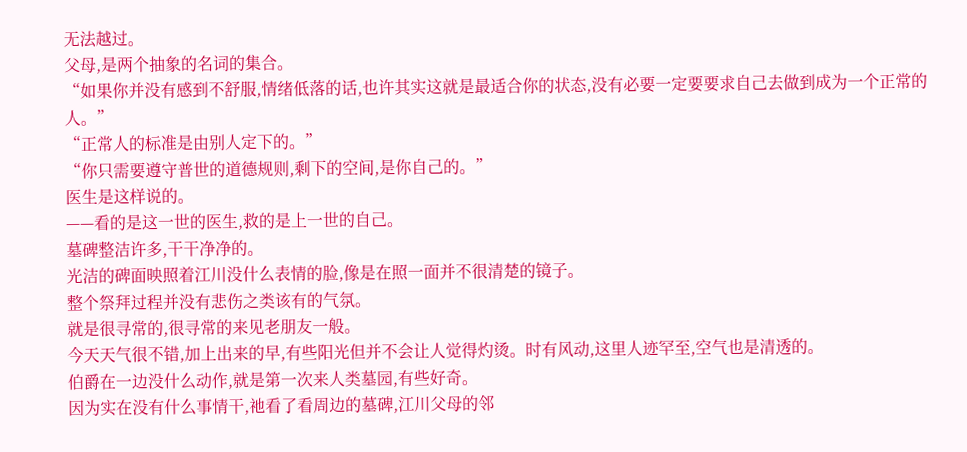无法越过。
父母,是两个抽象的名词的集合。
“如果你并没有感到不舒服,情绪低落的话,也许其实这就是最适合你的状态,没有必要一定要要求自己去做到成为一个正常的人。”
“正常人的标准是由别人定下的。”
“你只需要遵守普世的道德规则,剩下的空间,是你自己的。”
医生是这样说的。
——看的是这一世的医生,救的是上一世的自己。
墓碑整洁许多,干干净净的。
光洁的碑面映照着江川没什么表情的脸,像是在照一面并不很清楚的镜子。
整个祭拜过程并没有悲伤之类该有的气氛。
就是很寻常的,很寻常的来见老朋友一般。
今天天气很不错,加上出来的早,有些阳光但并不会让人觉得灼烫。时有风动,这里人迹罕至,空气也是清透的。
伯爵在一边没什么动作,就是第一次来人类墓园,有些好奇。
因为实在没有什么事情干,祂看了看周边的墓碑,江川父母的邻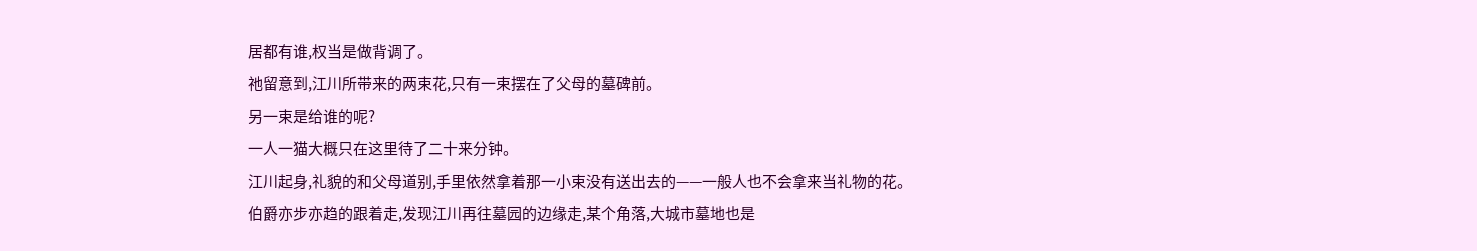居都有谁,权当是做背调了。
祂留意到,江川所带来的两束花,只有一束摆在了父母的墓碑前。
另一束是给谁的呢?
一人一猫大概只在这里待了二十来分钟。
江川起身,礼貌的和父母道别,手里依然拿着那一小束没有送出去的——一般人也不会拿来当礼物的花。
伯爵亦步亦趋的跟着走,发现江川再往墓园的边缘走,某个角落,大城市墓地也是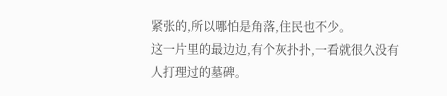紧张的,所以哪怕是角落,住民也不少。
这一片里的最边边,有个灰扑扑,一看就很久没有人打理过的墓碑。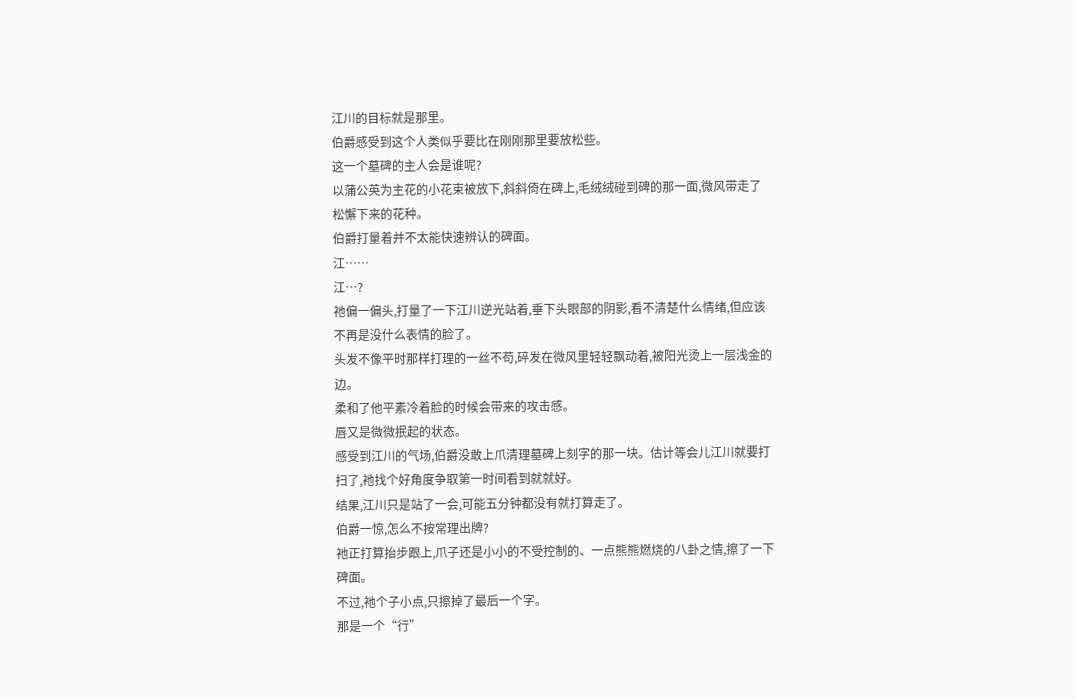江川的目标就是那里。
伯爵感受到这个人类似乎要比在刚刚那里要放松些。
这一个墓碑的主人会是谁呢?
以蒲公英为主花的小花束被放下,斜斜倚在碑上,毛绒绒碰到碑的那一面,微风带走了松懈下来的花种。
伯爵打量着并不太能快速辨认的碑面。
江……
江…?
祂偏一偏头,打量了一下江川逆光站着,垂下头眼部的阴影,看不清楚什么情绪,但应该不再是没什么表情的脸了。
头发不像平时那样打理的一丝不苟,碎发在微风里轻轻飘动着,被阳光烫上一层浅金的边。
柔和了他平素冷着脸的时候会带来的攻击感。
唇又是微微抿起的状态。
感受到江川的气场,伯爵没敢上爪清理墓碑上刻字的那一块。估计等会儿江川就要打扫了,祂找个好角度争取第一时间看到就就好。
结果,江川只是站了一会,可能五分钟都没有就打算走了。
伯爵一惊,怎么不按常理出牌?
祂正打算抬步跟上,爪子还是小小的不受控制的、一点熊熊燃烧的八卦之情,擦了一下碑面。
不过,祂个子小点,只擦掉了最后一个字。
那是一个“行”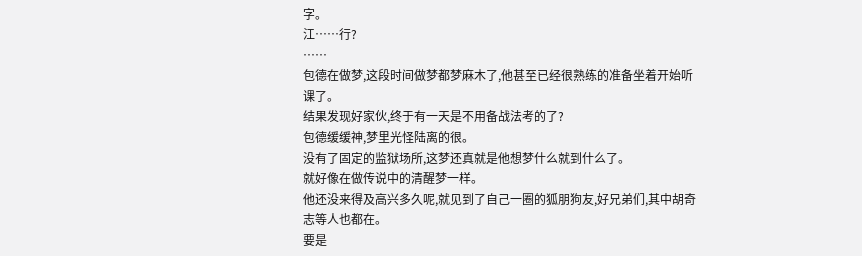字。
江……行?
……
包德在做梦,这段时间做梦都梦麻木了,他甚至已经很熟练的准备坐着开始听课了。
结果发现好家伙,终于有一天是不用备战法考的了?
包德缓缓神,梦里光怪陆离的很。
没有了固定的监狱场所,这梦还真就是他想梦什么就到什么了。
就好像在做传说中的清醒梦一样。
他还没来得及高兴多久呢,就见到了自己一圈的狐朋狗友,好兄弟们,其中胡奇志等人也都在。
要是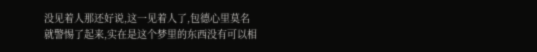没见着人那还好说,这一见着人了,包德心里莫名就警惕了起来,实在是这个梦里的东西没有可以相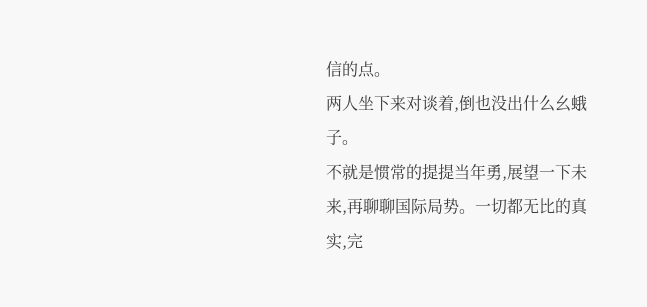信的点。
两人坐下来对谈着,倒也没出什么幺蛾子。
不就是惯常的提提当年勇,展望一下未来,再聊聊国际局势。一切都无比的真实,完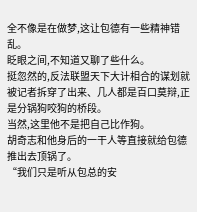全不像是在做梦,这让包德有一些精神错乱。
眨眼之间,不知道又聊了些什么。
挺忽然的,反法联盟天下大计相合的谋划就被记者拆穿了出来、几人都是百口莫辩,正是分锅狗咬狗的桥段。
当然,这里他不是把自己比作狗。
胡奇志和他身后的一干人等直接就给包德推出去顶锅了。
“我们只是听从包总的安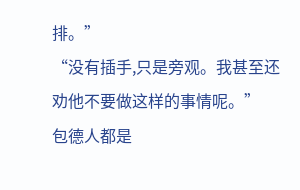排。”
“没有插手,只是旁观。我甚至还劝他不要做这样的事情呢。”
包德人都是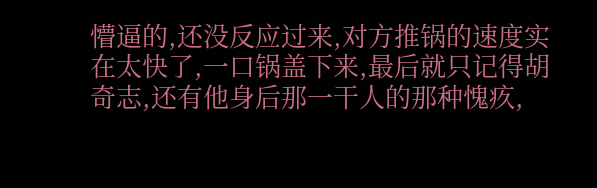懵逼的,还没反应过来,对方推锅的速度实在太快了,一口锅盖下来,最后就只记得胡奇志,还有他身后那一干人的那种愧疚,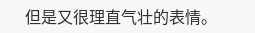但是又很理直气壮的表情。